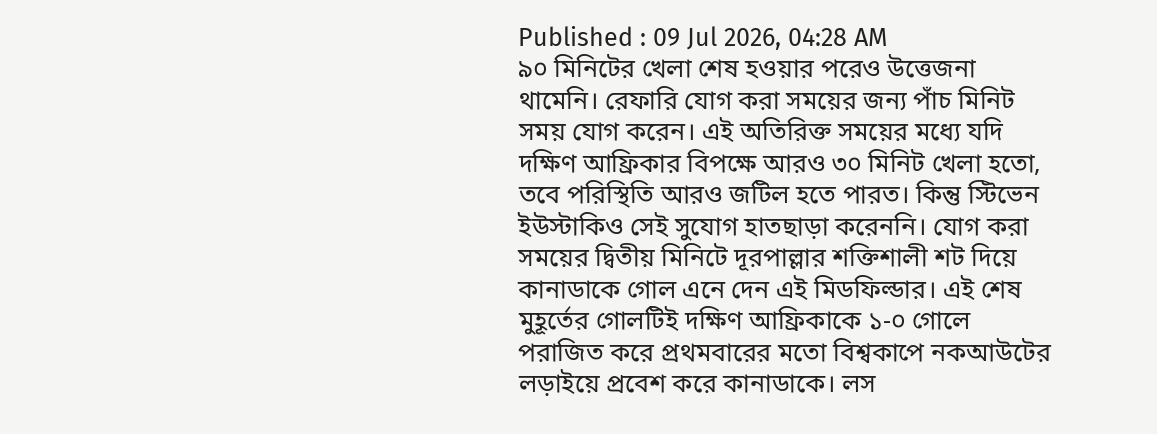Published : 09 Jul 2026, 04:28 AM
৯০ মিনিটের খেলা শেষ হওয়ার পরেও উত্তেজনা থামেনি। রেফারি যোগ করা সময়ের জন্য পাঁচ মিনিট সময় যোগ করেন। এই অতিরিক্ত সময়ের মধ্যে যদি দক্ষিণ আফ্রিকার বিপক্ষে আরও ৩০ মিনিট খেলা হতো, তবে পরিস্থিতি আরও জটিল হতে পারত। কিন্তু স্টিভেন ইউস্টাকিও সেই সুযোগ হাতছাড়া করেননি। যোগ করা সময়ের দ্বিতীয় মিনিটে দূরপাল্লার শক্তিশালী শট দিয়ে কানাডাকে গোল এনে দেন এই মিডফিল্ডার। এই শেষ মুহূর্তের গোলটিই দক্ষিণ আফ্রিকাকে ১-০ গোলে পরাজিত করে প্রথমবারের মতো বিশ্বকাপে নকআউটের লড়াইয়ে প্রবেশ করে কানাডাকে। লস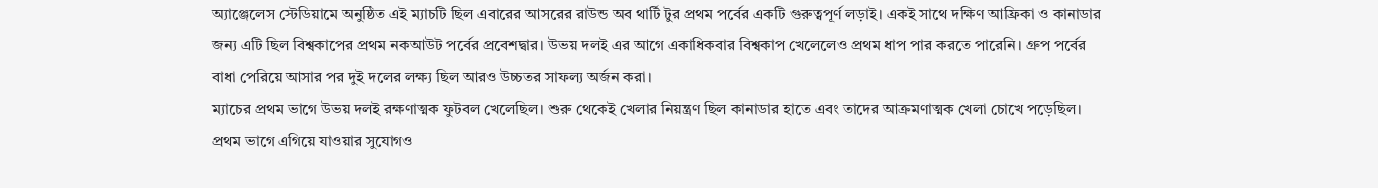অ্যাঞ্জেলেস স্টেডিয়ামে অনুষ্ঠিত এই ম্যাচটি ছিল এবারের আসরের রাউন্ড অব থার্টি টুর প্রথম পর্বের একটি গুরুত্বপূর্ণ লড়াই। একই সাথে দক্ষিণ আফ্রিকা ও কানাডার জন্য এটি ছিল বিশ্বকাপের প্রথম নকআউট পর্বের প্রবেশদ্বার। উভয় দলই এর আগে একাধিকবার বিশ্বকাপ খেলেলেও প্রথম ধাপ পার করতে পারেনি। গ্রুপ পর্বের বাধা পেরিয়ে আসার পর দুই দলের লক্ষ্য ছিল আরও উচ্চতর সাফল্য অর্জন করা।
ম্যাচের প্রথম ভাগে উভয় দলই রক্ষণাত্মক ফুটবল খেলেছিল। শুরু থেকেই খেলার নিয়ন্ত্রণ ছিল কানাডার হাতে এবং তাদের আক্রমণাত্মক খেলা চোখে পড়েছিল। প্রথম ভাগে এগিয়ে যাওয়ার সুযোগও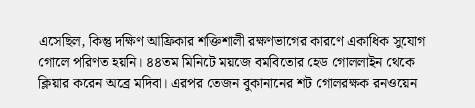এসেছিল, কিন্তু দক্ষিণ আফ্রিকার শক্তিশালী রক্ষণভাগের কারণে একাধিক সুযোগ গোলে পরিণত হয়নি। ৪৪তম মিনিটে ময়জে বমবিতোর হেড গোললাইন থেকে ক্লিয়ার করেন অব্রে মদিবা। এরপর তেজন বুকানানের শট গোলরক্ষক রনওয়েন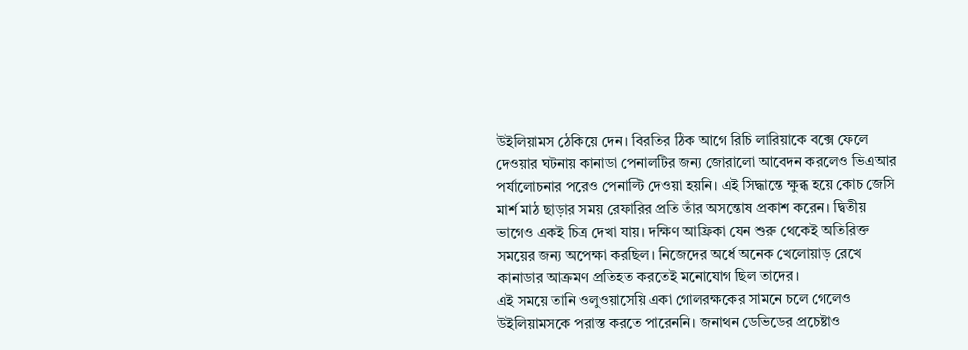উইলিয়ামস ঠেকিয়ে দেন। বিরতির ঠিক আগে রিচি লারিয়াকে বক্সে ফেলে দেওয়ার ঘটনায় কানাডা পেনালটির জন্য জোরালো আবেদন করলেও ভিএআর পর্যালোচনার পরেও পেনাল্টি দেওয়া হয়নি। এই সিদ্ধান্তে ক্ষুব্ধ হয়ে কোচ জেসি মার্শ মাঠ ছাড়ার সময় রেফারির প্রতি তাঁর অসন্তোষ প্রকাশ করেন। দ্বিতীয় ভাগেও একই চিত্র দেখা যায়। দক্ষিণ আফ্রিকা যেন শুরু থেকেই অতিরিক্ত সময়ের জন্য অপেক্ষা করছিল। নিজেদের অর্ধে অনেক খেলোয়াড় রেখে কানাডার আক্রমণ প্রতিহত করতেই মনোযোগ ছিল তাদের।
এই সময়ে তানি ওলুওয়াসেয়ি একা গোলরক্ষকের সামনে চলে গেলেও উইলিয়ামসকে পরাস্ত করতে পারেননি। জনাথন ডেভিডের প্রচেষ্টাও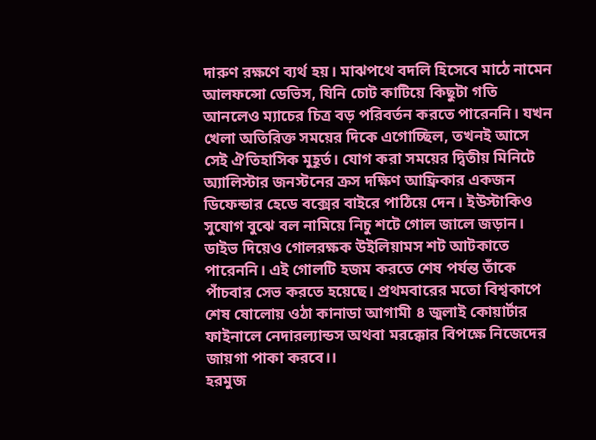দারুণ রক্ষণে ব্যর্থ হয়। মাঝপথে বদলি হিসেবে মাঠে নামেন আলফন্সো ডেভিস, যিনি চোট কাটিয়ে কিছুটা গতি আনলেও ম্যাচের চিত্র বড় পরিবর্তন করতে পারেননি। যখন খেলা অতিরিক্ত সময়ের দিকে এগোচ্ছিল, তখনই আসে সেই ঐতিহাসিক মুহূর্ত। যোগ করা সময়ের দ্বিতীয় মিনিটে অ্যালিস্টার জনস্টনের ক্রস দক্ষিণ আফ্রিকার একজন ডিফেন্ডার হেডে বক্সের বাইরে পাঠিয়ে দেন। ইউস্টাকিও সুযোগ বুঝে বল নামিয়ে নিচু শটে গোল জালে জড়ান। ডাইভ দিয়েও গোলরক্ষক উইলিয়ামস শট আটকাতে পারেননি। এই গোলটি হজম করতে শেষ পর্যন্ত তাঁকে পাঁচবার সেভ করতে হয়েছে। প্রথমবারের মতো বিশ্বকাপে শেষ ষোলোয় ওঠা কানাডা আগামী ৪ জুলাই কোয়ার্টার ফাইনালে নেদারল্যান্ডস অথবা মরক্কোর বিপক্ষে নিজেদের জায়গা পাকা করবে।।
হরমুজ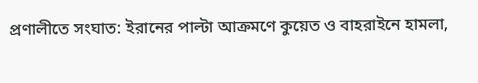প্রণালীতে সংঘাত: ইরানের পাল্টা আক্রমণে কুয়েত ও বাহরাইনে হামলা,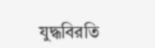যুদ্ধবিরতি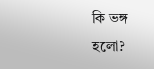কি ভঙ্গ হলো?